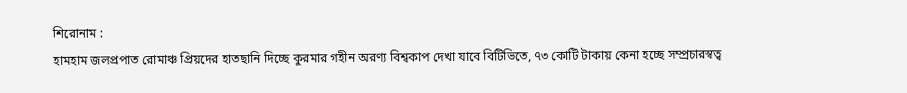শিরোনাম :
হামহাম জলপ্রপাত রোমাঞ্চ প্রিয়দের হাতছানি দিচ্ছে কুরমার গহীন অরণ্য বিশ্বকাপ দেখা যাবে বিটিভিতে, ৭৩ কোটি টাকায় কেনা হচ্ছে সম্প্রচারস্বত্ব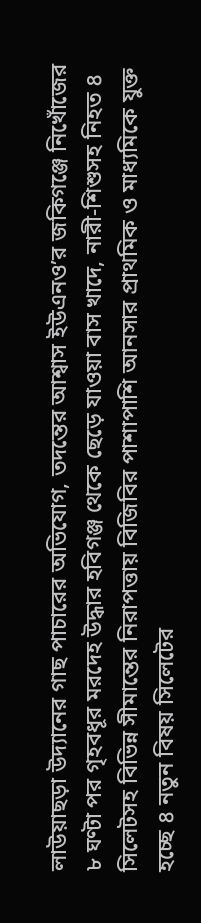লাউয়াছড়া উদ্যানের গাছ পাচারের অভিযোগ, তদন্তের আশ্বাস ইউএনও’র জকিগঞ্জে নিখোঁজের ৮ ঘণ্টা পর গৃহবধূর মরদেহ উদ্ধার হবিগঞ্জ থেকে ছেড়ে যাওয়া বাস খাদে, নারী-শিশুসহ নিহত ৪ সিলেটসহ বিভিন্ন সীমান্তের নিরাপত্তায় বিজিবির পাশাপাশি আনসার প্রাথমিক ও মাধ্যমিকে যুক্ত হচ্ছে ৪ নতুন বিষয় সিলেটের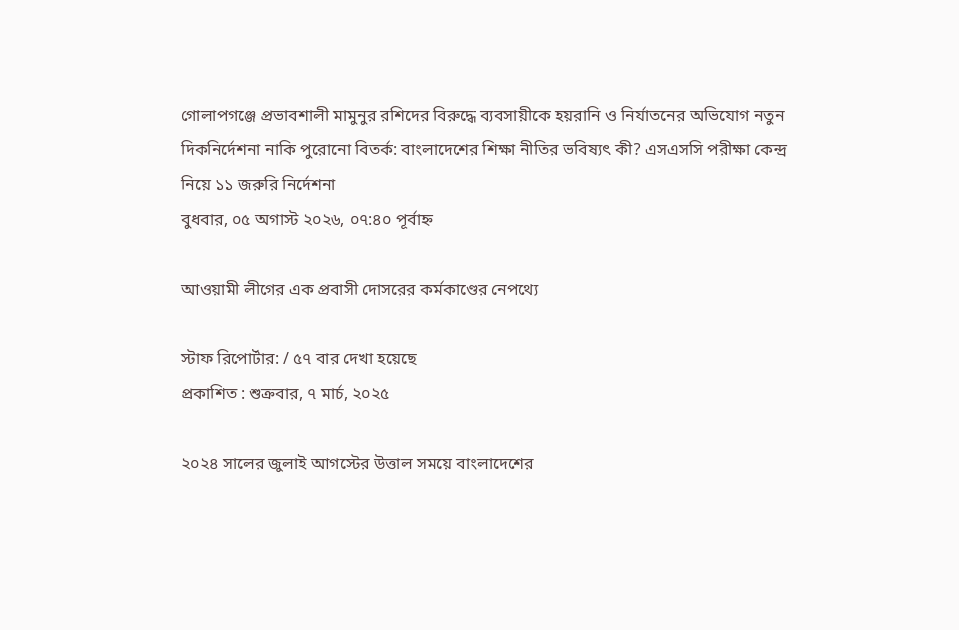গোলাপগঞ্জে প্রভাবশালী মামুনুর রশিদের বিরুদ্ধে ব্যবসায়ীকে হয়রানি ও নির্যাতনের অভিযোগ নতুন দিকনির্দেশনা নাকি পুরোনো বিতর্ক: বাংলাদেশের শিক্ষা নীতির ভবিষ্যৎ কী? এসএসসি পরীক্ষা কেন্দ্র নিয়ে ১১ জরুরি নির্দেশনা
বুধবার, ০৫ অগাস্ট ২০২৬, ০৭:৪০ পূর্বাহ্ন

আওয়ামী লীগের এক প্রবাসী দোসরের কর্মকাণ্ডের নেপথ্যে

স্টাফ রিপোর্টার: / ৫৭ বার দেখা হয়েছে
প্রকাশিত : শুক্রবার, ৭ মার্চ, ২০২৫

২০২৪ সালের জুলাই আগস্টের উত্তাল সময়ে বাংলাদেশের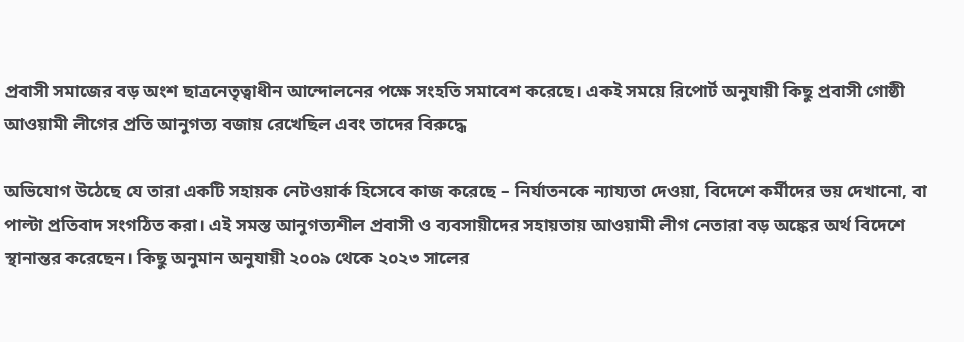প্রবাসী সমাজের বড় অংশ ছাত্রনেতৃত্বাধীন আন্দোলনের পক্ষে সংহতি সমাবেশ করেছে। একই সময়ে রিপোর্ট অনুযায়ী কিছু প্রবাসী গোষ্ঠী আওয়ামী লীগের প্রতি আনুগত্য বজায় রেখেছিল এবং তাদের বিরুদ্ধে

অভিযোগ উঠেছে যে তারা একটি সহায়ক নেটওয়ার্ক হিসেবে কাজ করেছে – নির্যাতনকে ন্যায্যতা দেওয়া, বিদেশে কর্মীদের ভয় দেখানো, বা পাল্টা প্রতিবাদ সংগঠিত করা। এই সমস্ত আনুগত্যশীল প্রবাসী ও ব্যবসায়ীদের সহায়তায় আওয়ামী লীগ নেতারা বড় অঙ্কের অর্থ বিদেশে স্থানান্তর করেছেন। কিছু অনুমান অনুযায়ী ২০০৯ থেকে ২০২৩ সালের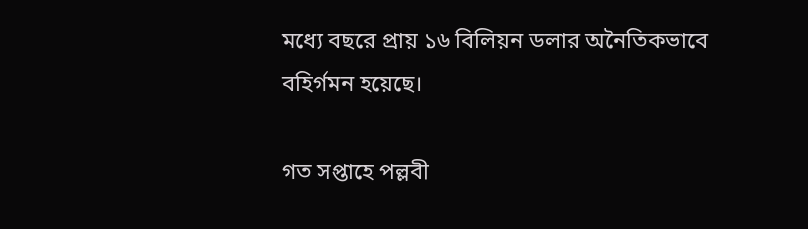মধ্যে বছরে প্রায় ১৬ বিলিয়ন ডলার অনৈতিকভাবে বহির্গমন হয়েছে।

গত সপ্তাহে পল্লবী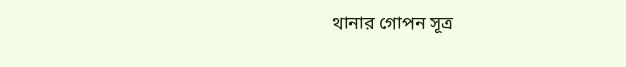থানার গোপন সূত্র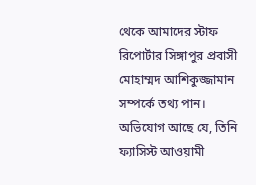থেকে আমাদের স্টাফ রিপোর্টার সিঙ্গাপুর প্রবাসী মোহাম্মদ আশিকুজ্জামান সম্পর্কে তথ্য পান। অভিযোগ আছে যে, তিনি ফ্যাসিস্ট আওয়ামী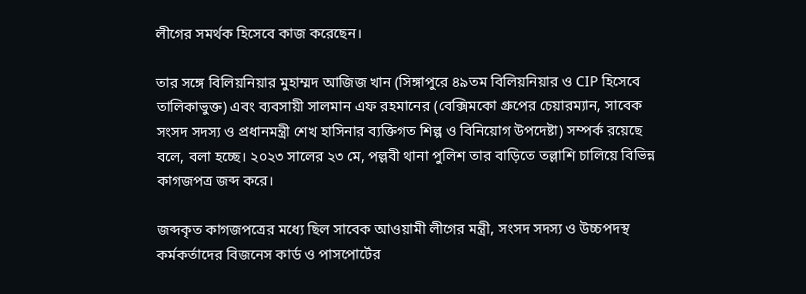লীগের সমর্থক হিসেবে কাজ করেছেন।

তার সঙ্গে বিলিয়নিয়ার মুহাম্মদ আজিজ খান (সিঙ্গাপুরে ৪৯তম বিলিয়নিয়ার ও CIP হিসেবে তালিকাভুক্ত) এবং ব্যবসায়ী সালমান এফ রহমানের (বেক্সিমকো গ্রুপের চেয়ারম্যান, সাবেক সংসদ সদস্য ও প্রধানমন্ত্রী শেখ হাসিনার ব্যক্তিগত শিল্প ও বিনিয়োগ উপদেষ্টা) সম্পর্ক রয়েছে বলে, বলা হচ্ছে। ২০২৩ সালের ২৩ মে, পল্লবী থানা পুলিশ তার বাড়িতে তল্লাশি চালিয়ে বিভিন্ন কাগজপত্র জব্দ করে।

জব্দকৃত কাগজপত্রের মধ্যে ছিল সাবেক আওয়ামী লীগের মন্ত্রী, সংসদ সদস্য ও উচ্চপদস্থ কর্মকর্তাদের বিজনেস কার্ড ও পাসপোর্টের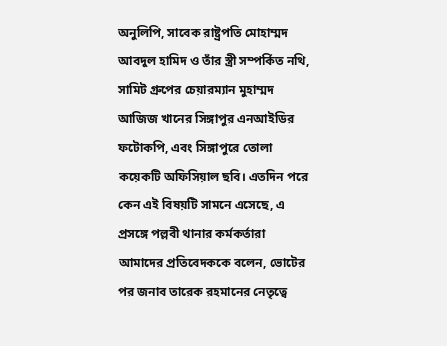অনুলিপি, সাবেক রাষ্ট্রপতি মোহাম্মদ আবদুল হামিদ ও তাঁর স্ত্রী সম্পর্কিত নথি, সামিট গ্রুপের চেয়ারম্যান মুহাম্মদ আজিজ খানের সিঙ্গাপুর এনআইডির ফটোকপি, এবং সিঙ্গাপুরে তোলা কয়েকটি অফিসিয়াল ছবি। এতদিন পরে কেন এই বিষয়টি সামনে এসেছে, এ প্রসঙ্গে পল্লবী থানার কর্মকর্তারা আমাদের প্রতিবেদককে বলেন, ভোটের পর জনাব তারেক রহমানের নেতৃত্বে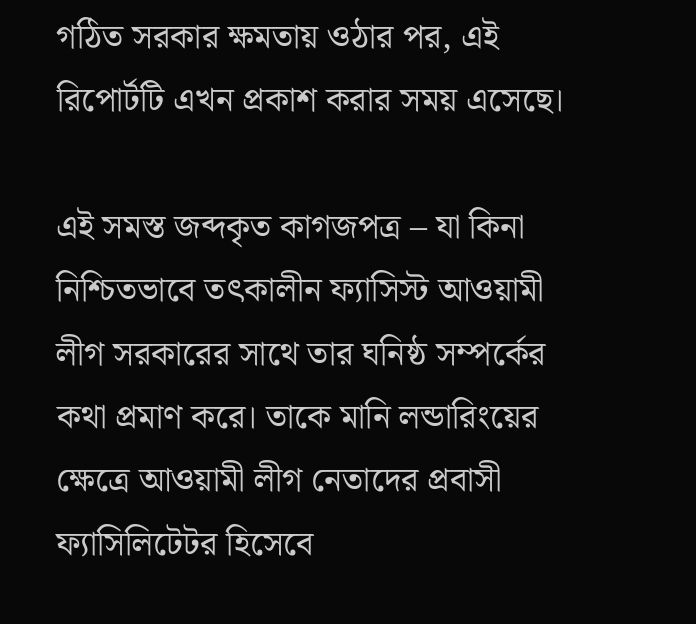গঠিত সরকার ক্ষমতায় ওঠার পর, এই রিপোর্টটি এখন প্রকাশ করার সময় এসেছে।

এই সমস্ত জব্দকৃত কাগজপত্র – যা কিনা নিশ্চিতভাবে তৎকালীন ফ্যাসিস্ট আওয়ামী লীগ সরকারের সাথে তার ঘনিষ্ঠ সম্পর্কের কথা প্রমাণ করে। তাকে মানি লন্ডারিংয়ের ক্ষেত্রে আওয়ামী লীগ নেতাদের প্রবাসী ফ্যাসিলিটেটর হিসেবে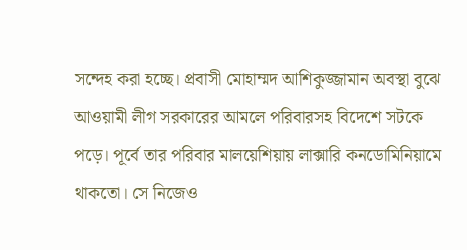সন্দেহ করা হচ্ছে। প্রবাসী মোহাম্মদ আশিকুজ্জামান অবস্থা বুঝে আওয়ামী লীগ সরকারের আমলে পরিবারসহ বিদেশে সটকে পড়ে। পূর্বে তার পরিবার মালয়েশিয়ায় লাক্সারি কনডোমিনিয়ামে থাকতো। সে নিজেও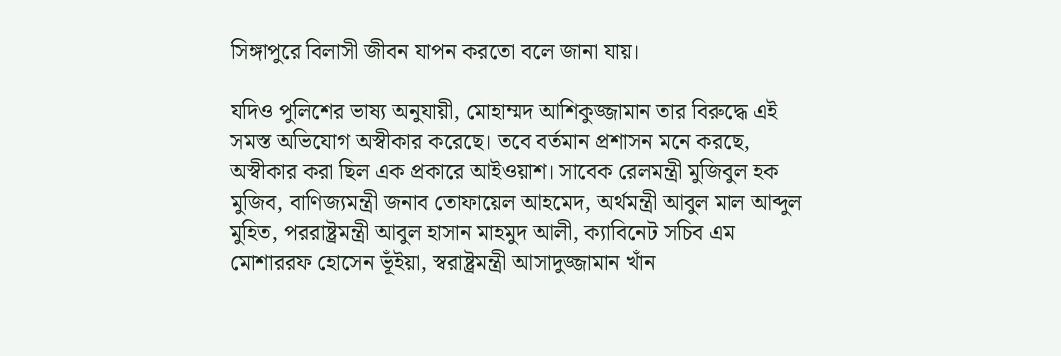সিঙ্গাপুরে বিলাসী জীবন যাপন করতো বলে জানা যায়।

যদিও পুলিশের ভাষ্য অনুযায়ী, মোহাম্মদ আশিকুজ্জামান তার বিরুদ্ধে এই সমস্ত অভিযোগ অস্বীকার করেছে। তবে বর্তমান প্রশাসন মনে করছে, অস্বীকার করা ছিল এক প্রকারে আইওয়াশ। সাবেক রেলমন্ত্রী মুজিবুল হক মুজিব, বাণিজ্যমন্ত্রী জনাব তোফায়েল আহমেদ, অর্থমন্ত্রী আবুল মাল আব্দুল মুহিত, পররাষ্ট্রমন্ত্রী আবুল হাসান মাহমুদ আলী, ক্যাবিনেট সচিব এম মোশাররফ হোসেন ভূঁইয়া, স্বরাষ্ট্রমন্ত্রী আসাদুজ্জামান খাঁন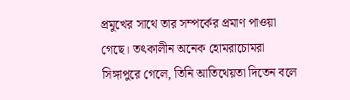প্রমুখের সাথে তার সম্পর্কের প্রমাণ পাওয়া গেছে। তৎকালীন অনেক হোমরাচোমরা সিঙ্গাপুরে গেলে, তিনি আতিথেয়তা দিতেন বলে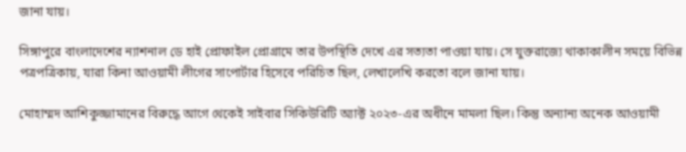জানা যায়।

সিঙ্গাপুরে বাংলাদেশের ন্যাশনাল ডে হাই প্রোফাইল প্রোগ্রামে তার উপস্থিতি দেখে এর সত্যতা পাওয়া যায়। সে যুক্তরাজ্যে থাকাকালীন সময়ে বিভিন্ন পত্রপত্রিকায়, যারা কিনা আওয়ামী লীগের সাপোর্টার হিসেবে পরিচিত ছিল, লেখালেখি করতো বলে জানা যায়।

মোহাম্মদ আশিকুজ্জামানের বিরুদ্ধে আগে থেকেই সাইবার সিকিউরিটি অ্যাক্ট ২০২৩-এর অধীনে মামলা ছিল। কিন্তু অন্যান্য অনেক আওয়ামী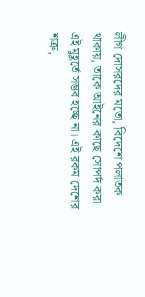লীগ দোসরদের মতো, বিদেশে পলাতক থাকায়, তাকে আইনের কাছে সোপর্দ করা এই মুহূর্তে সম্ভব হচ্ছে না। এই রকম দেশের শত্রু,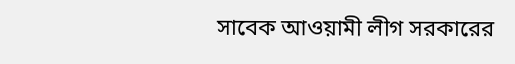সাবেক আওয়ামী লীগ সরকারের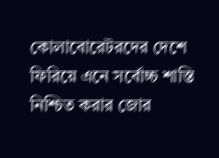কোলাবোরেটরদের দেশে ফিরিয়ে এনে সর্বোচ্চ শাস্তি নিশ্চিত করার জোর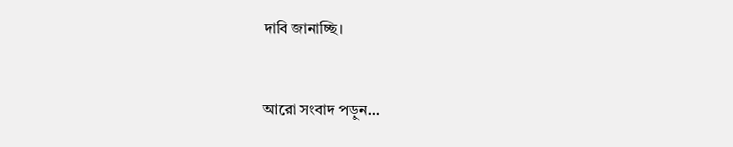দাবি জানাচ্ছি।


আরো সংবাদ পড়ুন...